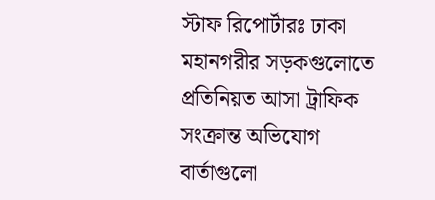স্টাফ রিপোর্টারঃ ঢাকা মহানগরীর সড়কগুলোতে প্রতিনিয়ত আসা ট্রাফিক সংক্রান্ত অভিযোগ বার্তাগুলো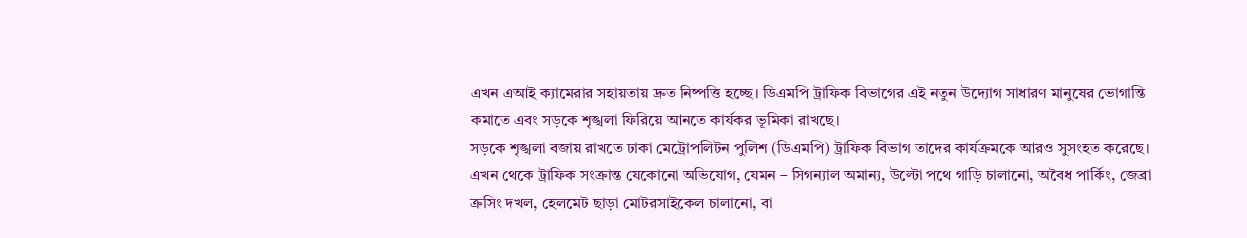এখন এআই ক্যামেরার সহায়তায় দ্রুত নিষ্পত্তি হচ্ছে। ডিএমপি ট্রাফিক বিভাগের এই নতুন উদ্যোগ সাধারণ মানুষের ভোগান্তি কমাতে এবং সড়কে শৃঙ্খলা ফিরিয়ে আনতে কার্যকর ভূমিকা রাখছে।
সড়কে শৃঙ্খলা বজায় রাখতে ঢাকা মেট্রোপলিটন পুলিশ (ডিএমপি) ট্রাফিক বিভাগ তাদের কার্যক্রমকে আরও সুসংহত করেছে। এখন থেকে ট্রাফিক সংক্রান্ত যেকোনো অভিযোগ, যেমন – সিগন্যাল অমান্য, উল্টো পথে গাড়ি চালানো, অবৈধ পার্কিং, জেব্রা ক্রসিং দখল, হেলমেট ছাড়া মোটরসাইকেল চালানো, বা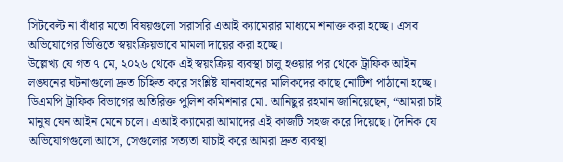সিটবেল্ট না বাঁধার মতো বিষয়গুলো সরাসরি এআই ক্যামেরার মাধ্যমে শনাক্ত করা হচ্ছে। এসব অভিযোগের ভিত্তিতে স্বয়ংক্রিয়ভাবে মামলা দায়ের করা হচ্ছে।
উল্লেখ্য যে গত ৭ মে, ২০২৬ থেকে এই স্বয়ংক্রিয় ব্যবস্থা চালু হওয়ার পর থেকে ট্রাফিক আইন লঙ্ঘনের ঘটনাগুলো দ্রুত চিহ্নিত করে সংশ্লিষ্ট যানবাহনের মালিকদের কাছে নোটিশ পাঠানো হচ্ছে। ডিএমপি ট্রাফিক বিভাগের অতিরিক্ত পুলিশ কমিশনার মো. আনিছুর রহমান জানিয়েছেন, “আমরা চাই মানুষ যেন আইন মেনে চলে। এআই ক্যামেরা আমাদের এই কাজটি সহজ করে দিয়েছে। দৈনিক যে অভিযোগগুলো আসে, সেগুলোর সত্যতা যাচাই করে আমরা দ্রুত ব্যবস্থা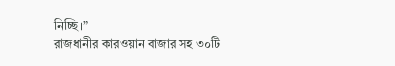নিচ্ছি।”
রাজধানীর কারওয়ান বাজার সহ ৩০টি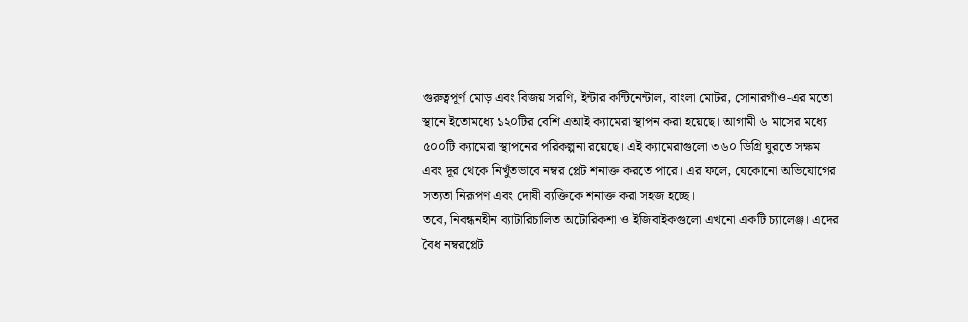গুরুত্বপূর্ণ মোড় এবং বিজয় সরণি, ইন্টার কন্টিনেন্টাল, বাংলা মোটর, সোনারগাঁও-এর মতো স্থানে ইতোমধ্যে ১২০টির বেশি এআই ক্যামেরা স্থাপন করা হয়েছে। আগামী ৬ মাসের মধ্যে ৫০০টি ক্যামেরা স্থাপনের পরিকল্পনা রয়েছে। এই ক্যামেরাগুলো ৩৬০ ডিগ্রি ঘুরতে সক্ষম এবং দূর থেকে নিখুঁতভাবে নম্বর প্লেট শনাক্ত করতে পারে। এর ফলে, যেকোনো অভিযোগের সত্যতা নিরূপণ এবং দোষী ব্যক্তিকে শনাক্ত করা সহজ হচ্ছে।
তবে, নিবন্ধনহীন ব্যাটারিচালিত অটোরিকশা ও ইজিবাইকগুলো এখনো একটি চ্যালেঞ্জ। এদের বৈধ নম্বরপ্লেট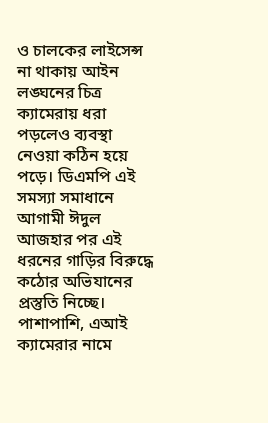ও চালকের লাইসেন্স না থাকায় আইন লঙ্ঘনের চিত্র ক্যামেরায় ধরা পড়লেও ব্যবস্থা নেওয়া কঠিন হয়ে পড়ে। ডিএমপি এই সমস্যা সমাধানে আগামী ঈদুল আজহার পর এই ধরনের গাড়ির বিরুদ্ধে কঠোর অভিযানের প্রস্তুতি নিচ্ছে। পাশাপাশি, এআই ক্যামেরার নামে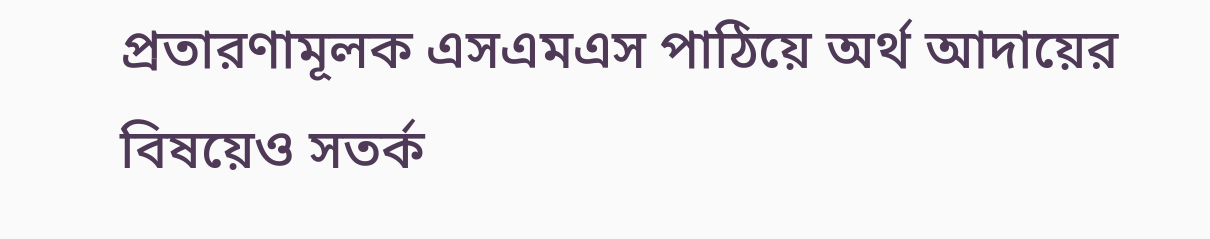প্রতারণামূলক এসএমএস পাঠিয়ে অর্থ আদায়ের বিষয়েও সতর্ক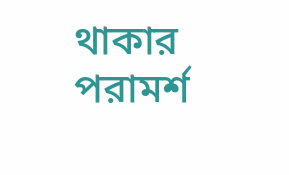থাকার পরামর্শ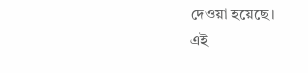দেওয়া হয়েছে।
এই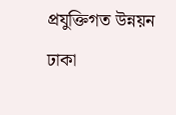প্রযুক্তিগত উন্নয়ন ঢাকা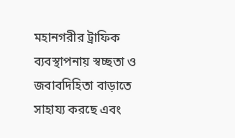মহানগরীর ট্রাফিক ব্যবস্থাপনায় স্বচ্ছতা ও জবাবদিহিতা বাড়াতে সাহায্য করছে এবং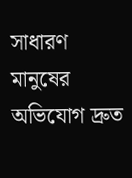সাধারণ মানুষের অভিযোগ দ্রুত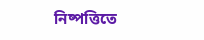নিষ্পত্তিতে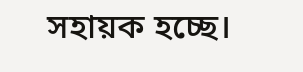সহায়ক হচ্ছে।